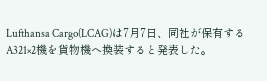Lufthansa Cargo(LCAG)は7月7日、同社が保有するA321×2機を貨物機へ換装すると発表した。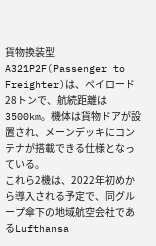貨物換装型A321P2F(Passenger to Freighter)は、ペイロード28トンで、航続距離は3500km。機体は貨物ドアが設置され、メーンデッキにコンテナが搭載できる仕様となっている。
これら2機は、2022年初めから導入される予定で、同グループ傘下の地域航空会社であるLufthansa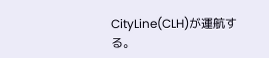CityLine(CLH)が運航する。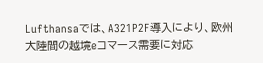Lufthansaでは、A321P2F導入により、欧州大陸間の越境eコマース需要に対応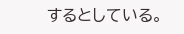するとしている。